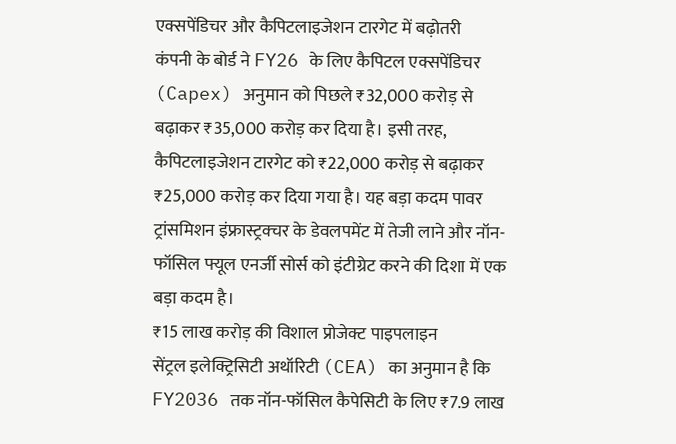एक्सपेंडिचर और कैपिटलाइजेशन टारगेट में बढ़ोतरी
कंपनी के बोर्ड ने FY26 के लिए कैपिटल एक्सपेंडिचर (Capex) अनुमान को पिछले ₹32,000 करोड़ से बढ़ाकर ₹35,000 करोड़ कर दिया है। इसी तरह, कैपिटलाइजेशन टारगेट को ₹22,000 करोड़ से बढ़ाकर ₹25,000 करोड़ कर दिया गया है। यह बड़ा कदम पावर ट्रांसमिशन इंफ्रास्ट्रक्चर के डेवलपमेंट में तेजी लाने और नॉन-फॉसिल फ्यूल एनर्जी सोर्स को इंटीग्रेट करने की दिशा में एक बड़ा कदम है।
₹15 लाख करोड़ की विशाल प्रोजेक्ट पाइपलाइन
सेंट्रल इलेक्ट्रिसिटी अथॉरिटी (CEA) का अनुमान है कि FY2036 तक नॉन-फॉसिल कैपेसिटी के लिए ₹7.9 लाख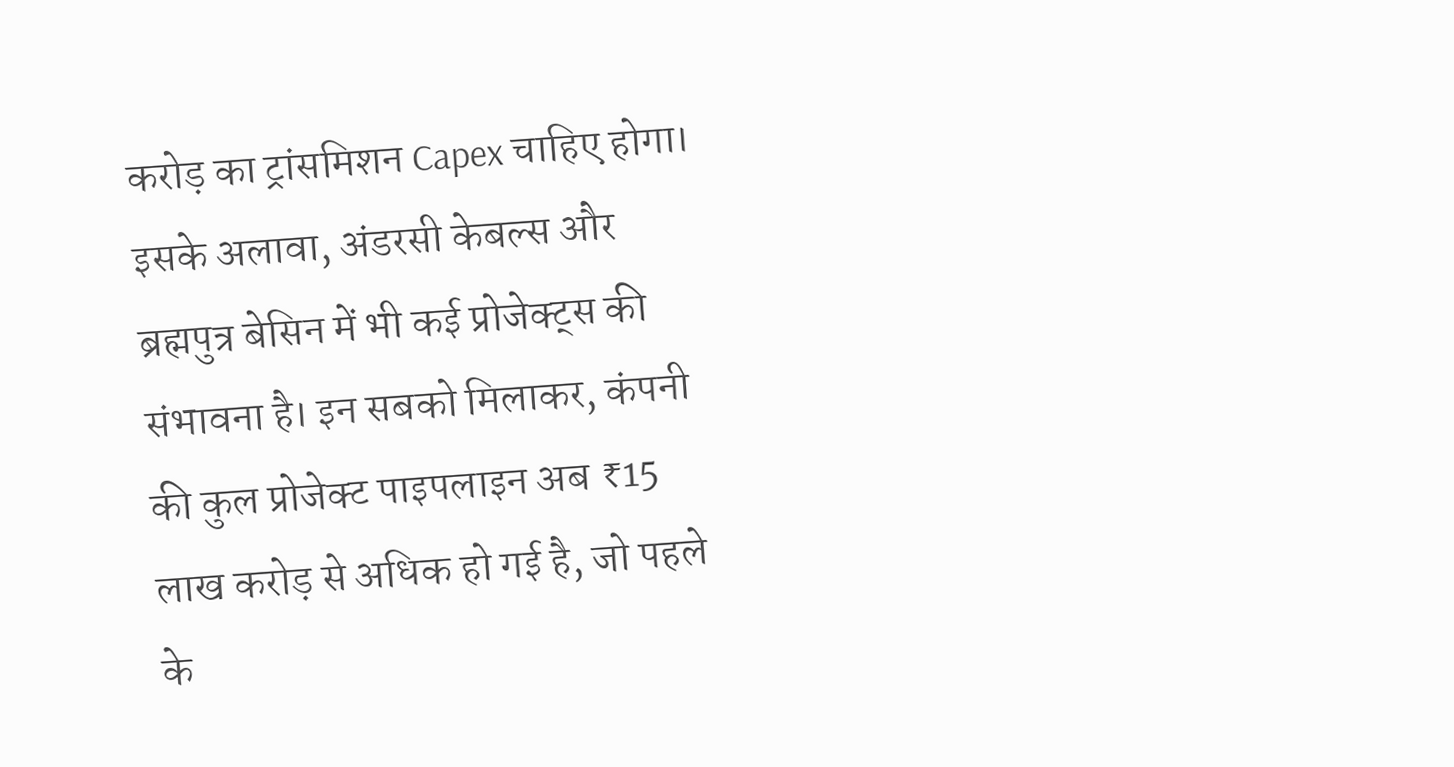करोड़ का ट्रांसमिशन Capex चाहिए होगा। इसके अलावा, अंडरसी केबल्स और ब्रह्मपुत्र बेसिन में भी कई प्रोजेक्ट्स की संभावना है। इन सबको मिलाकर, कंपनी की कुल प्रोजेक्ट पाइपलाइन अब ₹15 लाख करोड़ से अधिक हो गई है, जो पहले के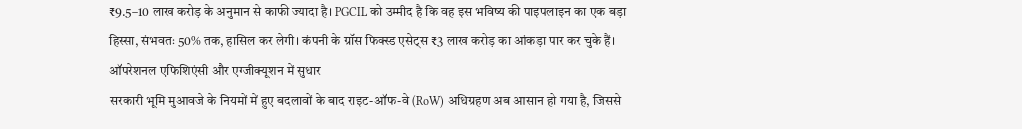₹9.5–10 लाख करोड़ के अनुमान से काफी ज्यादा है। PGCIL को उम्मीद है कि वह इस भविष्य की पाइपलाइन का एक बड़ा हिस्सा, संभवतः 50% तक, हासिल कर लेगी। कंपनी के ग्रॉस फिक्स्ड एसेट्स ₹3 लाख करोड़ का आंकड़ा पार कर चुके हैं।
ऑपरेशनल एफिशिएंसी और एग्जीक्यूशन में सुधार
सरकारी भूमि मुआवजे के नियमों में हुए बदलावों के बाद राइट-ऑफ-वे (RoW) अधिग्रहण अब आसान हो गया है, जिससे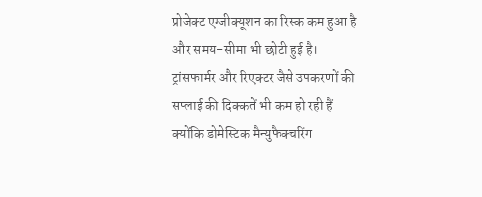प्रोजेक्ट एग्जीक्यूशन का रिस्क कम हुआ है और समय-सीमा भी छोटी हुई है। ट्रांसफार्मर और रिएक्टर जैसे उपकरणों की सप्लाई की दिक्कतें भी कम हो रही हैं क्योंकि डोमेस्टिक मैन्युफैक्चरिंग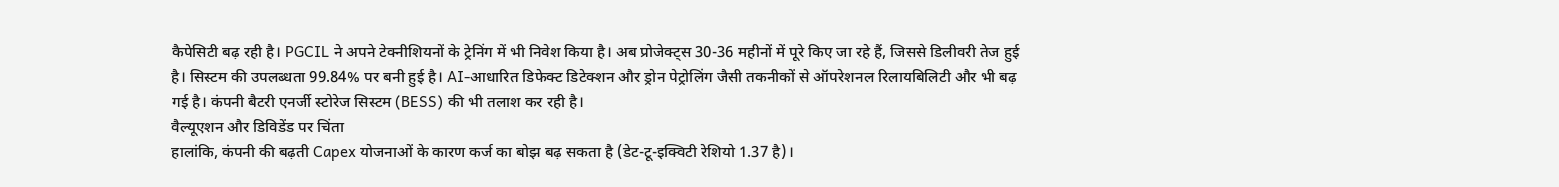कैपेसिटी बढ़ रही है। PGCIL ने अपने टेक्नीशियनों के ट्रेनिंग में भी निवेश किया है। अब प्रोजेक्ट्स 30-36 महीनों में पूरे किए जा रहे हैं, जिससे डिलीवरी तेज हुई है। सिस्टम की उपलब्धता 99.84% पर बनी हुई है। AI-आधारित डिफेक्ट डिटेक्शन और ड्रोन पेट्रोलिंग जैसी तकनीकों से ऑपरेशनल रिलायबिलिटी और भी बढ़ गई है। कंपनी बैटरी एनर्जी स्टोरेज सिस्टम (BESS) की भी तलाश कर रही है।
वैल्यूएशन और डिविडेंड पर चिंता
हालांकि, कंपनी की बढ़ती Capex योजनाओं के कारण कर्ज का बोझ बढ़ सकता है (डेट-टू-इक्विटी रेशियो 1.37 है)।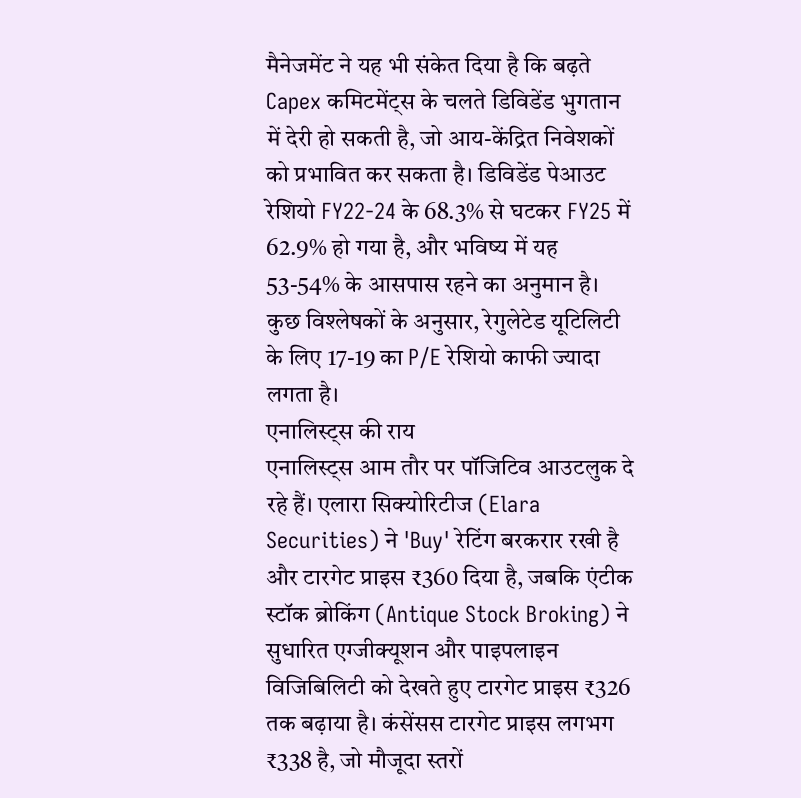मैनेजमेंट ने यह भी संकेत दिया है कि बढ़ते Capex कमिटमेंट्स के चलते डिविडेंड भुगतान में देरी हो सकती है, जो आय-केंद्रित निवेशकों को प्रभावित कर सकता है। डिविडेंड पेआउट रेशियो FY22-24 के 68.3% से घटकर FY25 में 62.9% हो गया है, और भविष्य में यह 53-54% के आसपास रहने का अनुमान है। कुछ विश्लेषकों के अनुसार, रेगुलेटेड यूटिलिटी के लिए 17-19 का P/E रेशियो काफी ज्यादा लगता है।
एनालिस्ट्स की राय
एनालिस्ट्स आम तौर पर पॉजिटिव आउटलुक दे रहे हैं। एलारा सिक्योरिटीज (Elara Securities) ने 'Buy' रेटिंग बरकरार रखी है और टारगेट प्राइस ₹360 दिया है, जबकि एंटीक स्टॉक ब्रोकिंग (Antique Stock Broking) ने सुधारित एग्जीक्यूशन और पाइपलाइन विजिबिलिटी को देखते हुए टारगेट प्राइस ₹326 तक बढ़ाया है। कंसेंसस टारगेट प्राइस लगभग ₹338 है, जो मौजूदा स्तरों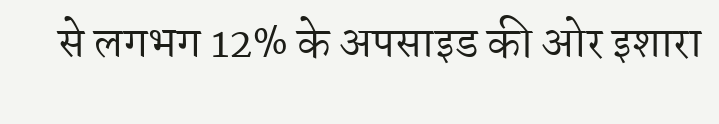से लगभग 12% के अपसाइड की ओर इशारा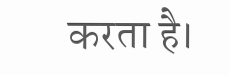करता है।